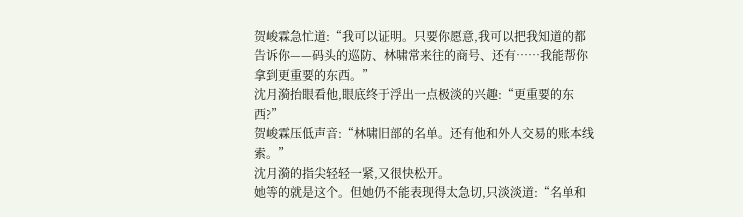贺峻霖急忙道:“我可以证明。只要你愿意,我可以把我知道的都告诉你——码头的巡防、林啸常来往的商号、还有……我能帮你拿到更重要的东西。”
沈月漪抬眼看他,眼底终于浮出一点极淡的兴趣:“更重要的东西?”
贺峻霖压低声音:“林啸旧部的名单。还有他和外人交易的账本线索。”
沈月漪的指尖轻轻一紧,又很快松开。
她等的就是这个。但她仍不能表现得太急切,只淡淡道:“名单和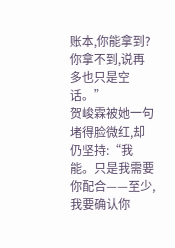账本,你能拿到?你拿不到,说再多也只是空话。”
贺峻霖被她一句堵得脸微红,却仍坚持:“我能。只是我需要你配合——至少,我要确认你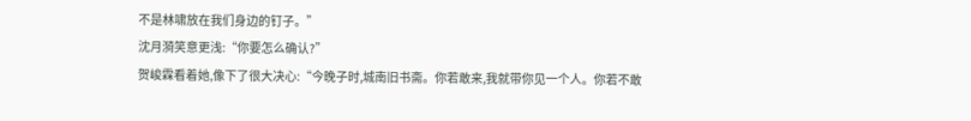不是林啸放在我们身边的钉子。”
沈月漪笑意更浅:“你要怎么确认?”
贺峻霖看着她,像下了很大决心:“今晚子时,城南旧书斋。你若敢来,我就带你见一个人。你若不敢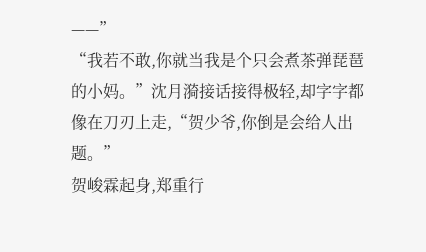——”
“我若不敢,你就当我是个只会煮茶弹琵琶的小妈。”沈月漪接话接得极轻,却字字都像在刀刃上走,“贺少爷,你倒是会给人出题。”
贺峻霖起身,郑重行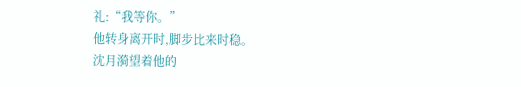礼:“我等你。”
他转身离开时,脚步比来时稳。
沈月漪望着他的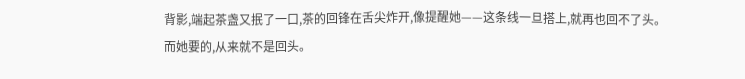背影,端起茶盏又抿了一口,茶的回锋在舌尖炸开,像提醒她——这条线一旦搭上,就再也回不了头。
而她要的,从来就不是回头。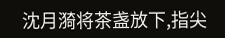沈月漪将茶盏放下,指尖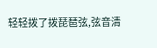轻轻拨了拨琵琶弦,弦音清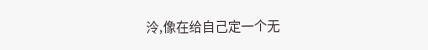泠,像在给自己定一个无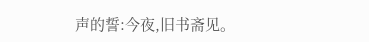声的誓:今夜,旧书斋见。